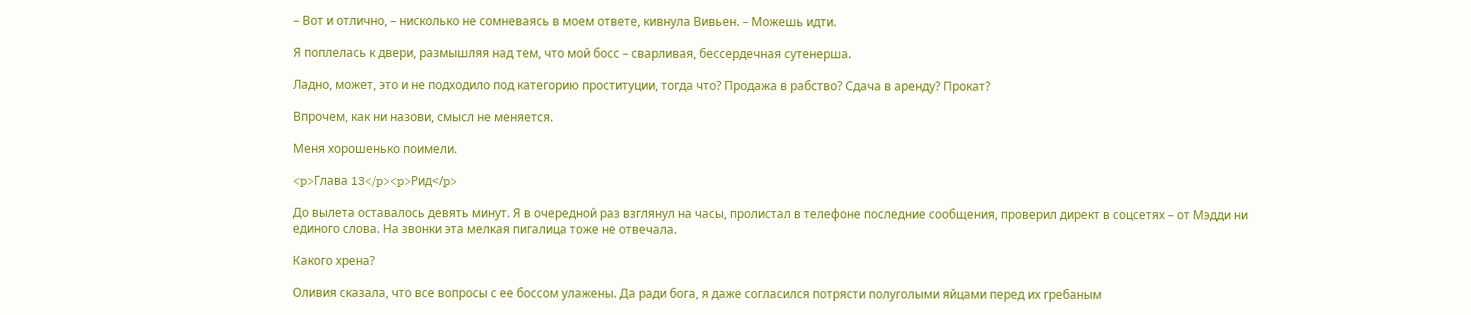– Вот и отлично, – нисколько не сомневаясь в моем ответе, кивнула Вивьен. – Можешь идти.

Я поплелась к двери, размышляя над тем, что мой босс – сварливая, бессердечная сутенерша.

Ладно, может, это и не подходило под категорию проституции, тогда что? Продажа в рабство? Сдача в аренду? Прокат?

Впрочем, как ни назови, смысл не меняется.

Меня хорошенько поимели.

<p>Глава 13</p><p>Рид</p>

До вылета оставалось девять минут. Я в очередной раз взглянул на часы, пролистал в телефоне последние сообщения, проверил директ в соцсетях – от Мэдди ни единого слова. На звонки эта мелкая пигалица тоже не отвечала.

Какого хрена?

Оливия сказала, что все вопросы с ее боссом улажены. Да ради бога, я даже согласился потрясти полуголыми яйцами перед их гребаным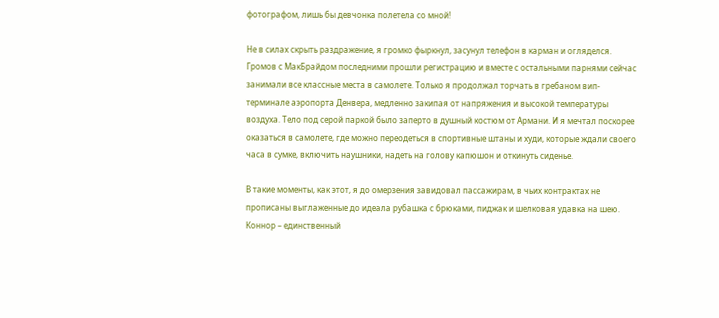фотографом, лишь бы девчонка полетела со мной!

Не в силах скрыть раздражение, я громко фыркнул, засунул телефон в карман и огляделся. Громов с МакБрайдом последними прошли регистрацию и вместе с остальными парнями сейчас занимали все классные места в самолете. Только я продолжал торчать в гребаном вип-терминале аэропорта Денвера, медленно закипая от напряжения и высокой температуры воздуха. Тело под серой паркой было заперто в душный костюм от Армани. И я мечтал поскорее оказаться в самолете, где можно переодеться в спортивные штаны и худи, которые ждали своего часа в сумке, включить наушники, надеть на голову капюшон и откинуть сиденье.

В такие моменты, как этот, я до омерзения завидовал пассажирам, в чьих контрактах не прописаны выглаженные до идеала рубашка с брюками, пиджак и шелковая удавка на шею. Коннор – единственный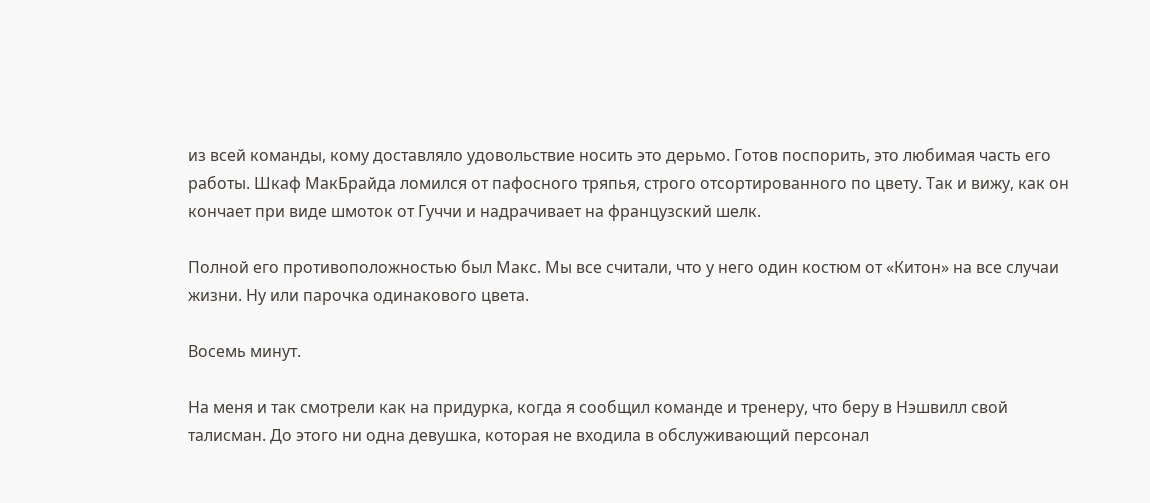из всей команды, кому доставляло удовольствие носить это дерьмо. Готов поспорить, это любимая часть его работы. Шкаф МакБрайда ломился от пафосного тряпья, строго отсортированного по цвету. Так и вижу, как он кончает при виде шмоток от Гуччи и надрачивает на французский шелк.

Полной его противоположностью был Макс. Мы все считали, что у него один костюм от «Китон» на все случаи жизни. Ну или парочка одинакового цвета.

Восемь минут.

На меня и так смотрели как на придурка, когда я сообщил команде и тренеру, что беру в Нэшвилл свой талисман. До этого ни одна девушка, которая не входила в обслуживающий персонал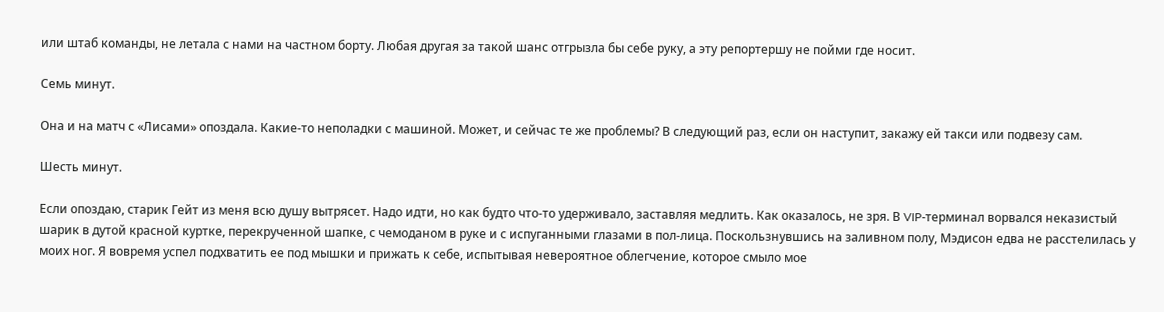или штаб команды, не летала с нами на частном борту. Любая другая за такой шанс отгрызла бы себе руку, а эту репортершу не пойми где носит.

Семь минут.

Она и на матч с «Лисами» опоздала. Какие-то неполадки с машиной. Может, и сейчас те же проблемы? В следующий раз, если он наступит, закажу ей такси или подвезу сам.

Шесть минут.

Если опоздаю, старик Гейт из меня всю душу вытрясет. Надо идти, но как будто что-то удерживало, заставляя медлить. Как оказалось, не зря. В VIP-терминал ворвался неказистый шарик в дутой красной куртке, перекрученной шапке, с чемоданом в руке и с испуганными глазами в пол-лица. Поскользнувшись на заливном полу, Мэдисон едва не расстелилась у моих ног. Я вовремя успел подхватить ее под мышки и прижать к себе, испытывая невероятное облегчение, которое смыло мое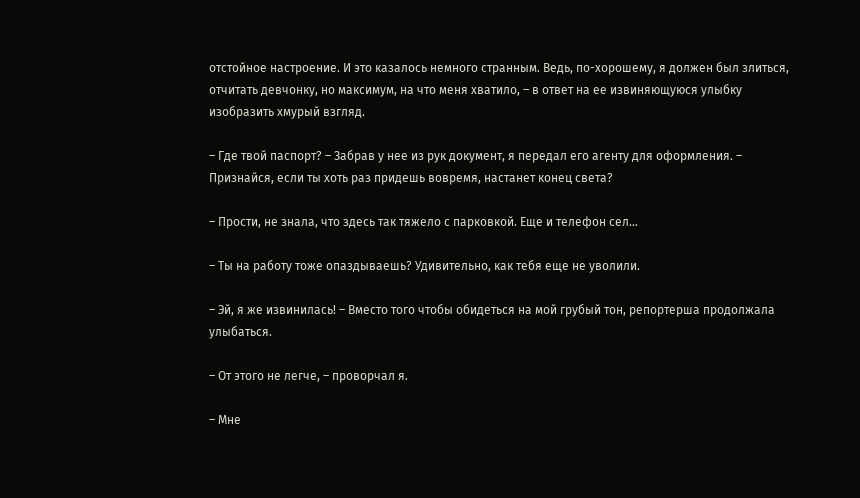отстойное настроение. И это казалось немного странным. Ведь, по-хорошему, я должен был злиться, отчитать девчонку, но максимум, на что меня хватило, – в ответ на ее извиняющуюся улыбку изобразить хмурый взгляд.

– Где твой паспорт? – Забрав у нее из рук документ, я передал его агенту для оформления. – Признайся, если ты хоть раз придешь вовремя, настанет конец света?

– Прости, не знала, что здесь так тяжело с парковкой. Еще и телефон сел…

– Ты на работу тоже опаздываешь? Удивительно, как тебя еще не уволили.

– Эй, я же извинилась! – Вместо того чтобы обидеться на мой грубый тон, репортерша продолжала улыбаться.

– От этого не легче, – проворчал я.

– Мне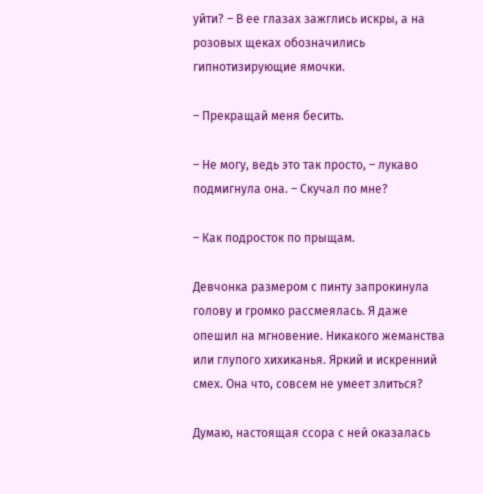уйти? – В ее глазах зажглись искры, а на розовых щеках обозначились гипнотизирующие ямочки.

– Прекращай меня бесить.

– Не могу, ведь это так просто, – лукаво подмигнула она. – Скучал по мне?

– Как подросток по прыщам.

Девчонка размером с пинту запрокинула голову и громко рассмеялась. Я даже опешил на мгновение. Никакого жеманства или глупого хихиканья. Яркий и искренний смех. Она что, совсем не умеет злиться?

Думаю, настоящая ссора с ней оказалась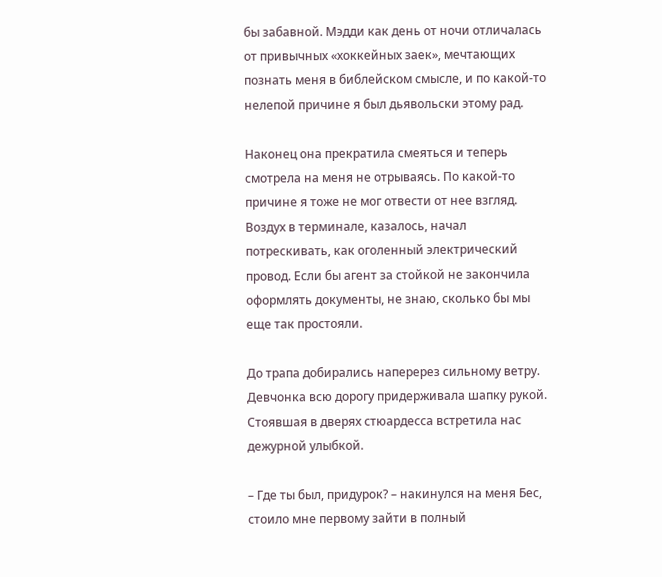бы забавной. Мэдди как день от ночи отличалась от привычных «хоккейных заек», мечтающих познать меня в библейском смысле, и по какой-то нелепой причине я был дьявольски этому рад.

Наконец она прекратила смеяться и теперь смотрела на меня не отрываясь. По какой-то причине я тоже не мог отвести от нее взгляд. Воздух в терминале, казалось, начал потрескивать, как оголенный электрический провод. Если бы агент за стойкой не закончила оформлять документы, не знаю, сколько бы мы еще так простояли.

До трапа добирались наперерез сильному ветру. Девчонка всю дорогу придерживала шапку рукой. Стоявшая в дверях стюардесса встретила нас дежурной улыбкой.

– Где ты был, придурок? – накинулся на меня Бес, стоило мне первому зайти в полный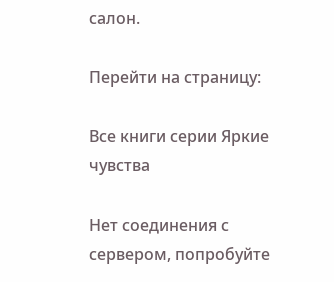салон.

Перейти на страницу:

Все книги серии Яркие чувства

Нет соединения с сервером, попробуйте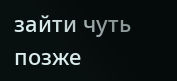зайти чуть позже